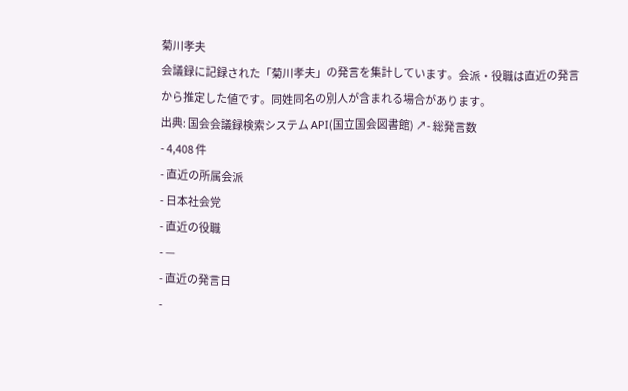菊川孝夫
会議録に記録された「菊川孝夫」の発言を集計しています。会派・役職は直近の発言から推定した値です。同姓同名の別人が含まれる場合があります。
出典: 国会会議録検索システム API(国立国会図書館) ↗- 総発言数
- 4,408 件
- 直近の所属会派
- 日本社会党
- 直近の役職
- —
- 直近の発言日
-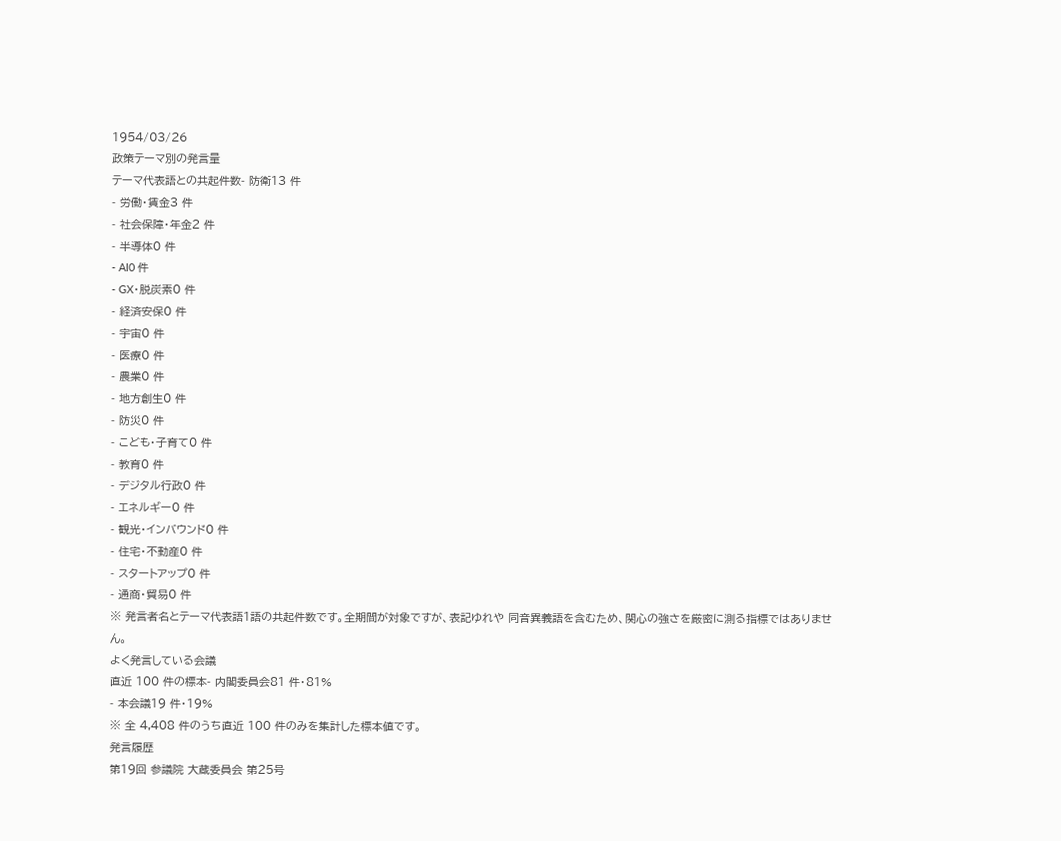1954/03/26
政策テーマ別の発言量
テーマ代表語との共起件数- 防衛13 件
- 労働・賃金3 件
- 社会保障・年金2 件
- 半導体0 件
- AI0 件
- GX・脱炭素0 件
- 経済安保0 件
- 宇宙0 件
- 医療0 件
- 農業0 件
- 地方創生0 件
- 防災0 件
- こども・子育て0 件
- 教育0 件
- デジタル行政0 件
- エネルギー0 件
- 観光・インバウンド0 件
- 住宅・不動産0 件
- スタートアップ0 件
- 通商・貿易0 件
※ 発言者名とテーマ代表語1語の共起件数です。全期間が対象ですが、表記ゆれや 同音異義語を含むため、関心の強さを厳密に測る指標ではありません。
よく発言している会議
直近 100 件の標本- 内閣委員会81 件・81%
- 本会議19 件・19%
※ 全 4,408 件のうち直近 100 件のみを集計した標本値です。
発言履歴
第19回 参議院 大蔵委員会 第25号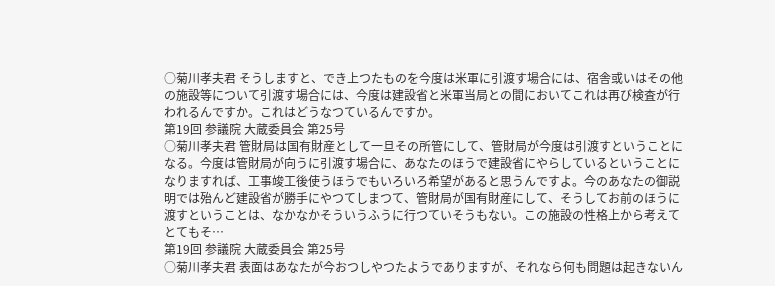○菊川孝夫君 そうしますと、でき上つたものを今度は米軍に引渡す場合には、宿舎或いはその他の施設等について引渡す場合には、今度は建設省と米軍当局との間においてこれは再び検査が行われるんですか。これはどうなつているんですか。
第19回 参議院 大蔵委員会 第25号
○菊川孝夫君 管財局は国有財産として一旦その所管にして、管財局が今度は引渡すということになる。今度は管財局が向うに引渡す場合に、あなたのほうで建設省にやらしているということになりますれば、工事竣工後使うほうでもいろいろ希望があると思うんですよ。今のあなたの御説明では殆んど建設省が勝手にやつてしまつて、管財局が国有財産にして、そうしてお前のほうに渡すということは、なかなかそういうふうに行つていそうもない。この施設の性格上から考えてとてもそ…
第19回 参議院 大蔵委員会 第25号
○菊川孝夫君 表面はあなたが今おつしやつたようでありますが、それなら何も問題は起きないん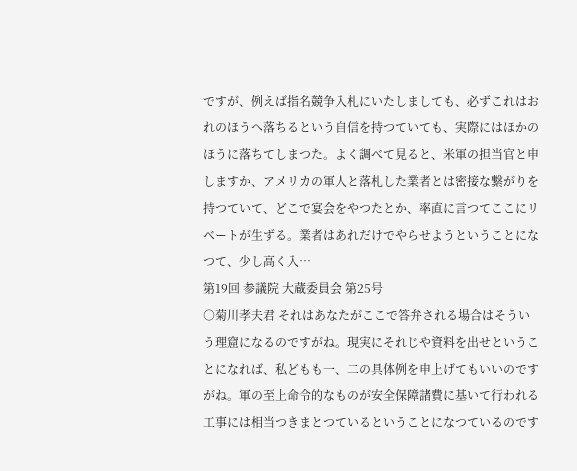ですが、例えば指名競争入札にいたしましても、必ずこれはおれのほうへ落ちるという自信を持つていても、実際にはほかのほうに落ちてしまつた。よく調べて見ると、米軍の担当官と申しますか、アメリカの軍人と落札した業者とは密接な繋がりを持つていて、どこで宴会をやつたとか、率直に言つてここにリベートが生ずる。業者はあれだけでやらせようということになつて、少し高く入…
第19回 参議院 大蔵委員会 第25号
○菊川孝夫君 それはあなたがここで答弁される場合はそういう理窟になるのですがね。現実にそれじや資料を出せということになれば、私どもも一、二の具体例を申上げてもいいのですがね。軍の至上命令的なものが安全保障諸費に基いて行われる工事には相当つきまとつているということになつているのです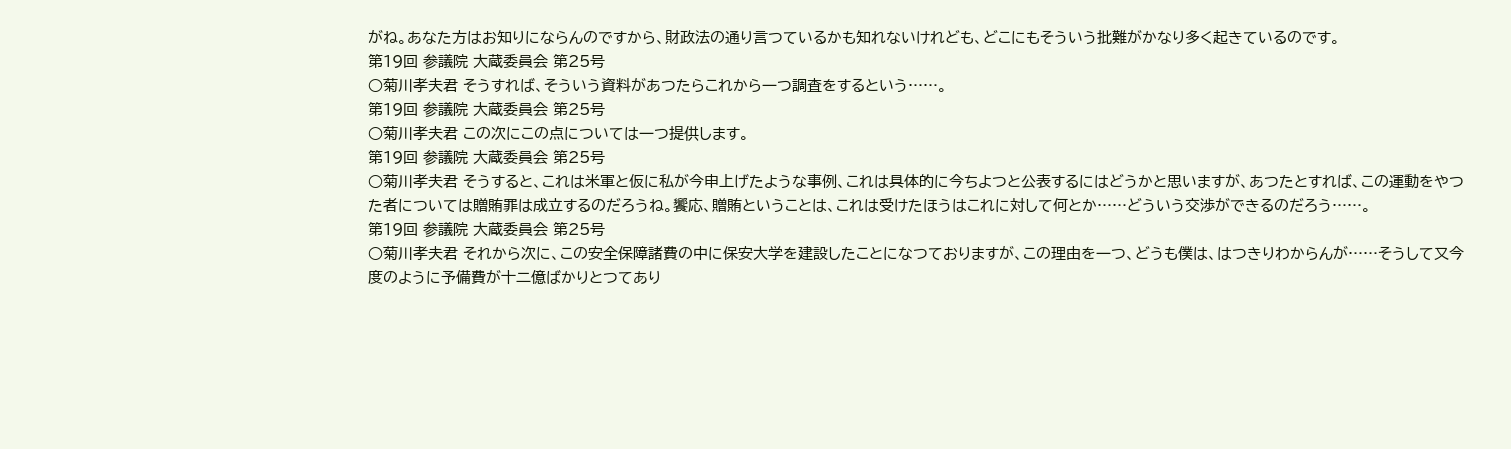がね。あなた方はお知りにならんのですから、財政法の通り言つているかも知れないけれども、どこにもそういう批難がかなり多く起きているのです。
第19回 参議院 大蔵委員会 第25号
○菊川孝夫君 そうすれば、そういう資料があつたらこれから一つ調査をするという……。
第19回 参議院 大蔵委員会 第25号
○菊川孝夫君 この次にこの点については一つ提供します。
第19回 参議院 大蔵委員会 第25号
○菊川孝夫君 そうすると、これは米軍と仮に私が今申上げたような事例、これは具体的に今ちよつと公表するにはどうかと思いますが、あつたとすれば、この運動をやつた者については贈賄罪は成立するのだろうね。饗応、贈賄ということは、これは受けたほうはこれに対して何とか……どういう交渉ができるのだろう……。
第19回 参議院 大蔵委員会 第25号
○菊川孝夫君 それから次に、この安全保障諸費の中に保安大学を建設したことになつておりますが、この理由を一つ、どうも僕は、はつきりわからんが……そうして又今度のように予備費が十二億ばかりとつてあり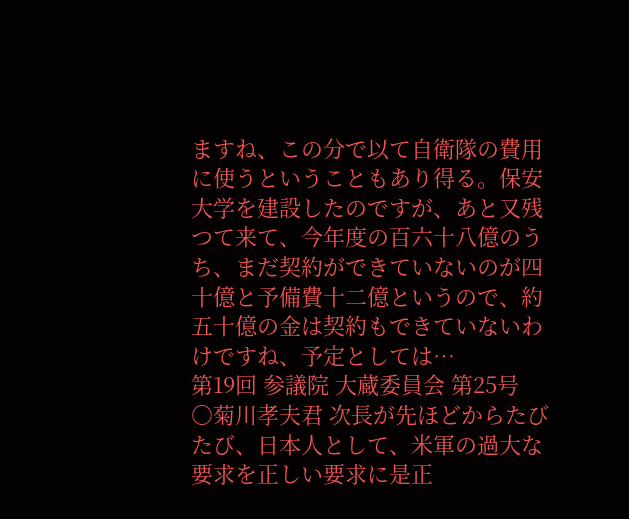ますね、この分で以て自衛隊の費用に使うということもあり得る。保安大学を建設したのですが、あと又残つて来て、今年度の百六十八億のうち、まだ契約ができていないのが四十億と予備費十二億というので、約五十億の金は契約もできていないわけですね、予定としては…
第19回 参議院 大蔵委員会 第25号
○菊川孝夫君 次長が先ほどからたびたび、日本人として、米軍の過大な要求を正しい要求に是正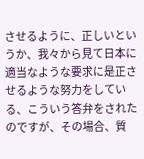させるように、正しいというか、我々から見て日本に適当なような要求に是正させるような努力をしている、こういう答弁をされたのですが、その場合、質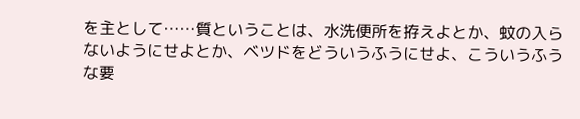を主として……質ということは、水洗便所を拵えよとか、蚊の入らないようにせよとか、ベツドをどういうふうにせよ、こういうふうな要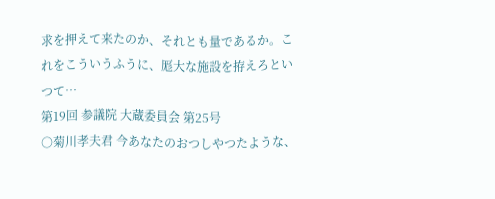求を押えて来たのか、それとも量であるか。これをこういうふうに、厖大な施設を拵えろといつて…
第19回 参議院 大蔵委員会 第25号
○菊川孝夫君 今あなたのおつしやつたような、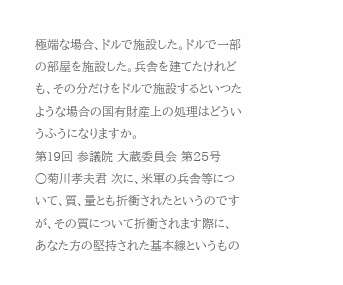極端な場合、ドルで施設した。ドルで一部の部屋を施設した。兵舎を建てたけれども、その分だけをドルで施設するといつたような場合の国有財産上の処理はどういうふうになりますか。
第19回 参議院 大蔵委員会 第25号
○菊川孝夫君 次に、米軍の兵舎等について、質、量とも折衝されたというのですが、その質について折衝されます際に、あなた方の堅持された基本線というもの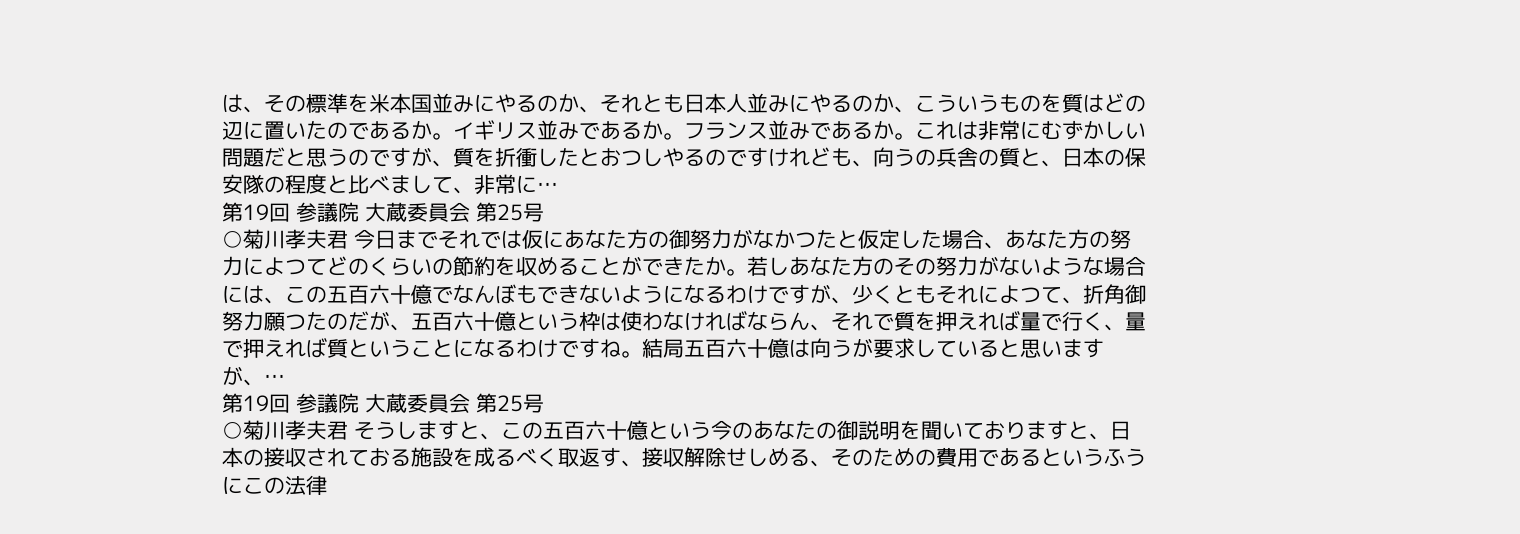は、その標準を米本国並みにやるのか、それとも日本人並みにやるのか、こういうものを質はどの辺に置いたのであるか。イギリス並みであるか。フランス並みであるか。これは非常にむずかしい問題だと思うのですが、質を折衝したとおつしやるのですけれども、向うの兵舎の質と、日本の保安隊の程度と比べまして、非常に…
第19回 参議院 大蔵委員会 第25号
○菊川孝夫君 今日までそれでは仮にあなた方の御努力がなかつたと仮定した場合、あなた方の努力によつてどのくらいの節約を収めることができたか。若しあなた方のその努力がないような場合には、この五百六十億でなんぼもできないようになるわけですが、少くともそれによつて、折角御努力願つたのだが、五百六十億という枠は使わなければならん、それで質を押えれば量で行く、量で押えれば質ということになるわけですね。結局五百六十億は向うが要求していると思いますが、…
第19回 参議院 大蔵委員会 第25号
○菊川孝夫君 そうしますと、この五百六十億という今のあなたの御説明を聞いておりますと、日本の接収されておる施設を成るべく取返す、接収解除せしめる、そのための費用であるというふうにこの法律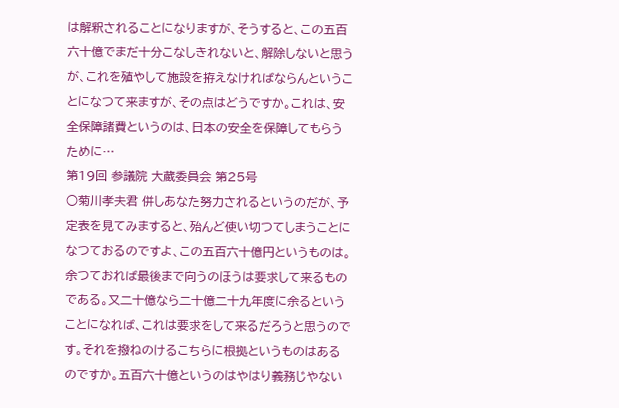は解釈されることになりますが、そうすると、この五百六十億でまだ十分こなしきれないと、解除しないと思うが、これを殖やして施設を拵えなければならんということになつて来ますが、その点はどうですか。これは、安全保障諸費というのは、日本の安全を保障してもらうために…
第19回 参議院 大蔵委員会 第25号
○菊川孝夫君 併しあなた努力されるというのだが、予定表を見てみますると、殆んど使い切つてしまうことになつておるのですよ、この五百六十億円というものは。余つておれば最後まで向うのほうは要求して来るものである。又二十億なら二十億二十九年度に余るということになれば、これは要求をして来るだろうと思うのです。それを撥ねのけるこちらに根拠というものはあるのですか。五百六十億というのはやはり義務じやない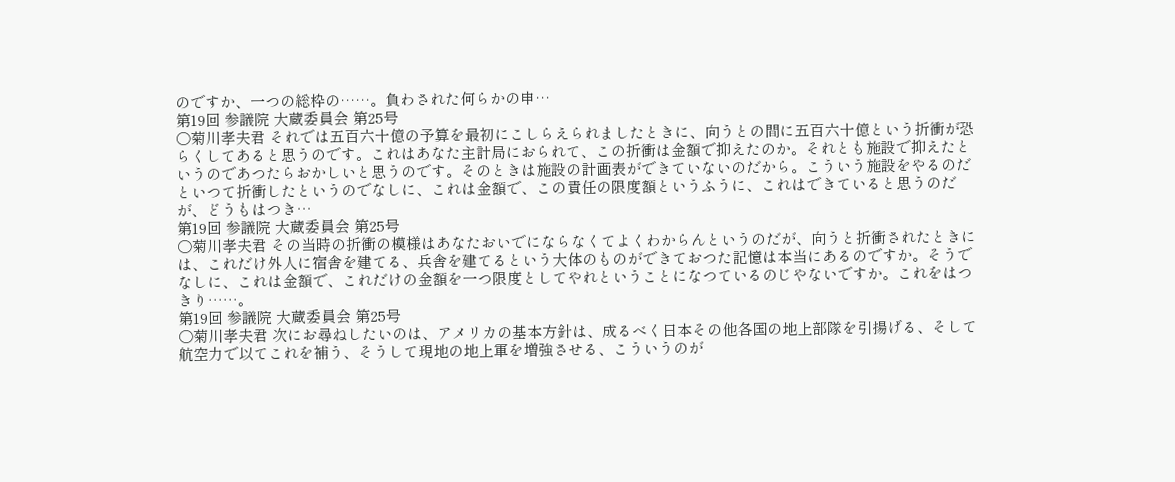のですか、一つの総枠の……。負わされた何らかの申…
第19回 参議院 大蔵委員会 第25号
○菊川孝夫君 それでは五百六十億の予算を最初にこしらえられましたときに、向うとの間に五百六十億という折衝が恐らくしてあると思うのです。これはあなた主計局におられて、この折衝は金額で抑えたのか。それとも施設で抑えたというのであつたらおかしいと思うのです。そのときは施設の計画表ができていないのだから。こういう施設をやるのだといつて折衝したというのでなしに、これは金額で、この責任の限度額というふうに、これはできていると思うのだが、どうもはつき…
第19回 参議院 大蔵委員会 第25号
○菊川孝夫君 その当時の折衝の模様はあなたおいでにならなくてよくわからんというのだが、向うと折衝されたときには、これだけ外人に宿舎を建てる、兵舎を建てるという大体のものができておつた記憶は本当にあるのですか。そうでなしに、これは金額で、これだけの金額を一つ限度としてやれということになつているのじやないですか。これをはつきり……。
第19回 参議院 大蔵委員会 第25号
○菊川孝夫君 次にお尋ねしたいのは、アメリカの基本方針は、成るべく日本その他各国の地上部隊を引揚げる、そして航空力で以てこれを補う、そうして現地の地上軍を増強させる、こういうのが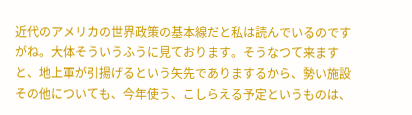近代のアメリカの世界政策の基本線だと私は読んでいるのですがね。大体そういうふうに見ております。そうなつて来ますと、地上軍が引揚げるという矢先でありまするから、勢い施設その他についても、今年使う、こしらえる予定というものは、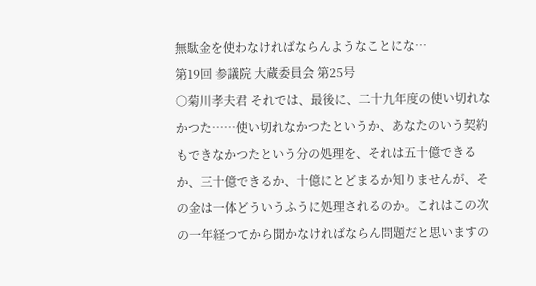無駄金を使わなければならんようなことにな…
第19回 参議院 大蔵委員会 第25号
○菊川孝夫君 それでは、最後に、二十九年度の使い切れなかつた……使い切れなかつたというか、あなたのいう契約もできなかつたという分の処理を、それは五十億できるか、三十億できるか、十億にとどまるか知りませんが、その金は一体どういうふうに処理されるのか。これはこの次の一年経つてから聞かなければならん問題だと思いますの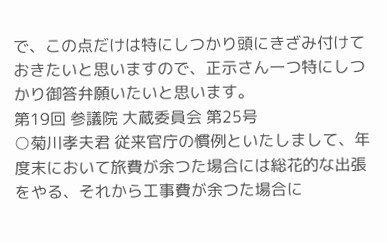で、この点だけは特にしつかり頭にきざみ付けておきたいと思いますので、正示さん一つ特にしつかり御答弁願いたいと思います。
第19回 参議院 大蔵委員会 第25号
○菊川孝夫君 従来官庁の慣例といたしまして、年度末において旅費が余つた場合には総花的な出張をやる、それから工事費が余つた場合に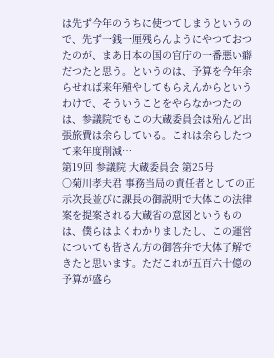は先ず今年のうちに使つてしまうというので、先ず一銭一厘残らんようにやつておつたのが、まあ日本の国の官庁の一番悪い癖だつたと思う。というのは、予算を今年余らせれば来年殖やしてもらえんからというわけで、そういうことをやらなかつたのは、参議院でもこの大蔵委員会は殆んど出張旅費は余らしている。これは余らしたつて来年度削減…
第19回 参議院 大蔵委員会 第25号
○菊川孝夫君 事務当局の責任者としての正示次長並びに課長の御説明で大体この法律案を提案される大蔵省の意図というものは、僕らはよくわかりましたし、この運営についても皆さん方の御答弁で大体了解できたと思います。ただこれが五百六十億の予算が盛ら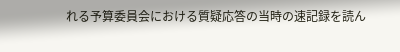れる予算委員会における質疑応答の当時の速記録を読ん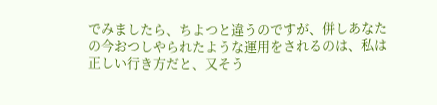でみましたら、ちよつと違うのですが、併しあなたの今おつしやられたような運用をされるのは、私は正しい行き方だと、又そう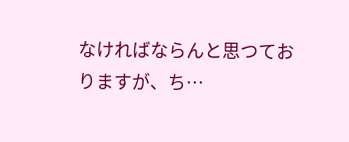なければならんと思つておりますが、ち…